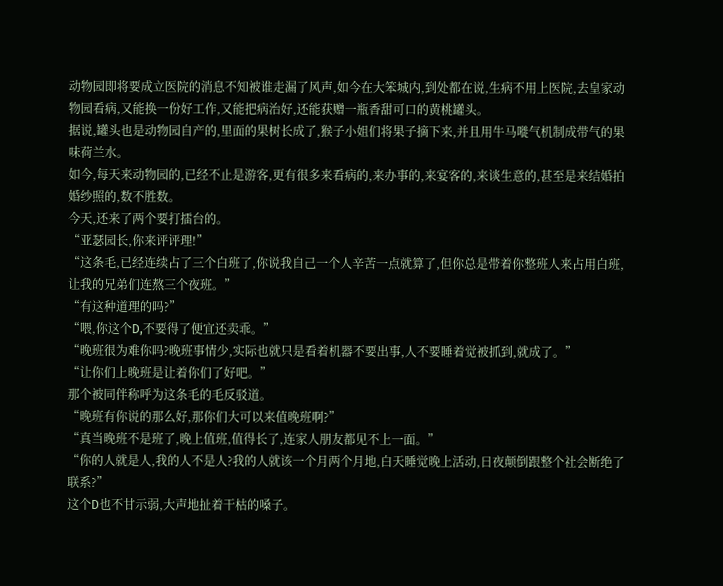动物园即将要成立医院的消息不知被谁走漏了风声,如今在大笨城内,到处都在说,生病不用上医院,去皇家动物园看病,又能换一份好工作,又能把病治好,还能获赠一瓶香甜可口的黄桃罐头。
据说,罐头也是动物园自产的,里面的果树长成了,猴子小姐们将果子摘下来,并且用牛马嘥气机制成带气的果味荷兰水。
如今,每天来动物园的,已经不止是游客,更有很多来看病的,来办事的,来宴客的,来谈生意的,甚至是来结婚拍婚纱照的,数不胜数。
今天,还来了两个要打擂台的。
“亚瑟园长,你来评评理!”
“这条毛,已经连续占了三个白班了,你说我自己一个人辛苦一点就算了,但你总是带着你整班人来占用白班,让我的兄弟们连熬三个夜班。”
“有这种道理的吗?”
“喂,你这个D,不要得了便宜还卖乖。”
“晚班很为难你吗?晚班事情少,实际也就只是看着机器不要出事,人不要睡着觉被抓到,就成了。”
“让你们上晚班是让着你们了好吧。”
那个被同伴称呼为这条毛的毛反驳道。
“晚班有你说的那么好,那你们大可以来值晚班啊?”
“真当晚班不是班了,晚上值班,值得长了,连家人朋友都见不上一面。”
“你的人就是人,我的人不是人?我的人就该一个月两个月地,白天睡觉晚上活动,日夜颠倒跟整个社会断绝了联系?”
这个D也不甘示弱,大声地扯着干枯的嗓子。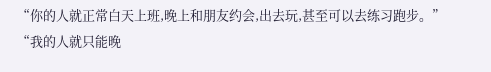“你的人就正常白天上班,晚上和朋友约会,出去玩,甚至可以去练习跑步。”
“我的人就只能晚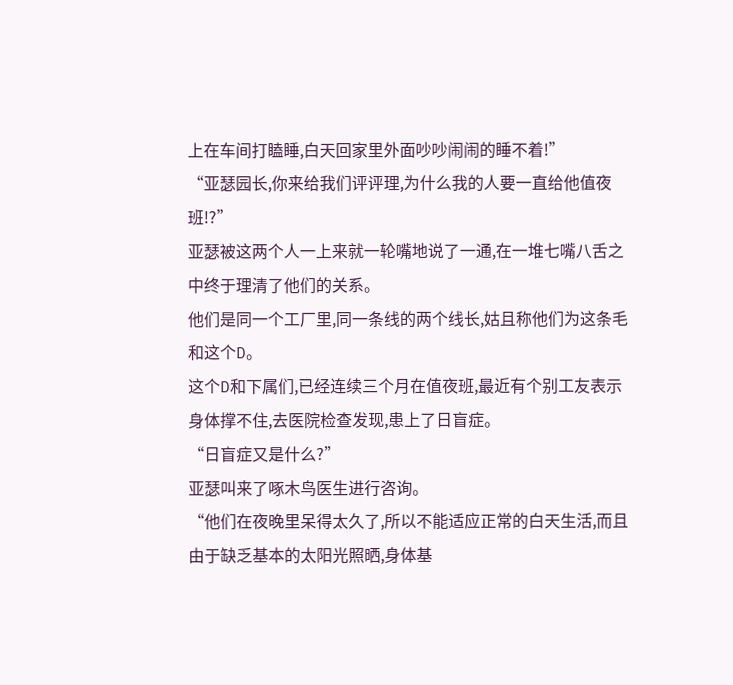上在车间打瞌睡,白天回家里外面吵吵闹闹的睡不着!”
“亚瑟园长,你来给我们评评理,为什么我的人要一直给他值夜班!?”
亚瑟被这两个人一上来就一轮嘴地说了一通,在一堆七嘴八舌之中终于理清了他们的关系。
他们是同一个工厂里,同一条线的两个线长,姑且称他们为这条毛和这个D。
这个D和下属们,已经连续三个月在值夜班,最近有个别工友表示身体撑不住,去医院检查发现,患上了日盲症。
“日盲症又是什么?”
亚瑟叫来了啄木鸟医生进行咨询。
“他们在夜晚里呆得太久了,所以不能适应正常的白天生活,而且由于缺乏基本的太阳光照晒,身体基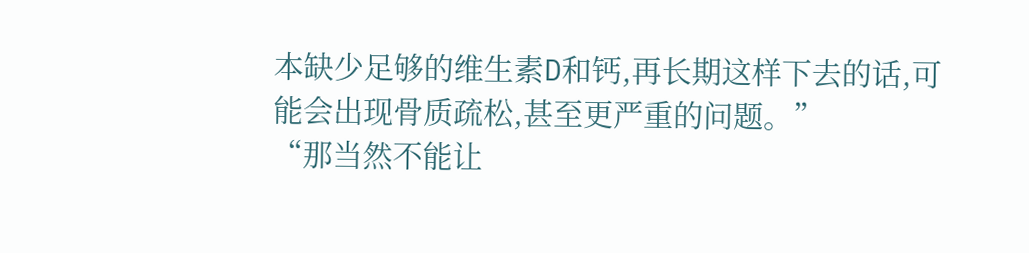本缺少足够的维生素D和钙,再长期这样下去的话,可能会出现骨质疏松,甚至更严重的问题。”
“那当然不能让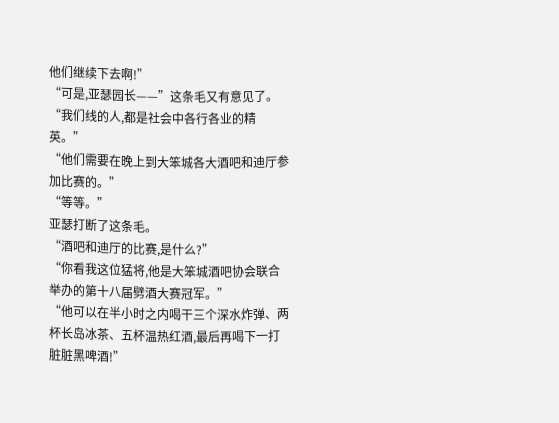他们继续下去啊!”
“可是,亚瑟园长——”这条毛又有意见了。
“我们线的人,都是社会中各行各业的精英。”
“他们需要在晚上到大笨城各大酒吧和迪厅参加比赛的。”
“等等。”
亚瑟打断了这条毛。
“酒吧和迪厅的比赛,是什么?”
“你看我这位猛将,他是大笨城酒吧协会联合举办的第十八届劈酒大赛冠军。”
“他可以在半小时之内喝干三个深水炸弹、两杯长岛冰茶、五杯温热红酒,最后再喝下一打脏脏黑啤酒!”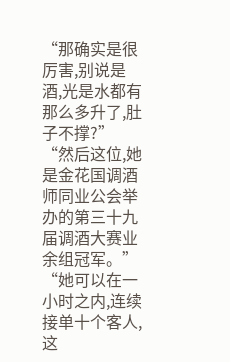“那确实是很厉害,别说是酒,光是水都有那么多升了,肚子不撑?”
“然后这位,她是金花国调酒师同业公会举办的第三十九届调酒大赛业余组冠军。”
“她可以在一小时之内,连续接单十个客人,这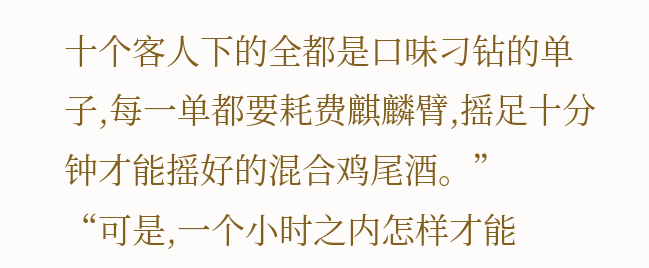十个客人下的全都是口味刁钻的单子,每一单都要耗费麒麟臂,摇足十分钟才能摇好的混合鸡尾酒。”
“可是,一个小时之内怎样才能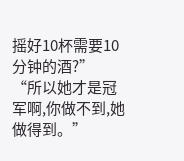摇好10杯需要10分钟的酒?”
“所以她才是冠军啊,你做不到,她做得到。”